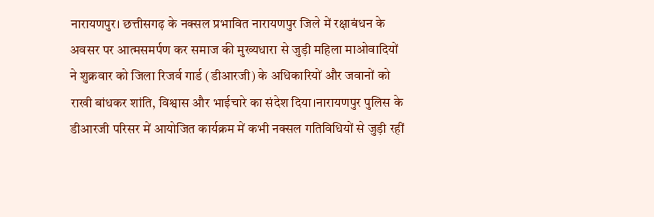नारायणपुर। छत्तीसगढ़ के नक्सल प्रभावित नारायणपुर जिले में रक्षाबंधन के अवसर पर आत्मसमर्पण कर समाज की मुख्यधारा से जुड़ी महिला माओवादियों ने शुक्रवार को जिला रिजर्व गार्ड (डीआरजी) के अधिकारियों और जवानों को राखी बांधकर शांति, विश्वास और भाईचारे का संदेश दिया।नारायणपुर पुलिस के डीआरजी परिसर में आयोजित कार्यक्रम में कभी नक्सल गतिविधियों से जुड़ी रहीं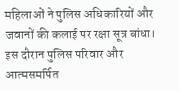महिलाओं ने पुलिस अधिकारियों और जवानों की कलाई पर रक्षा सूत्र बांधा।
इस दौरान पुलिस परिवार और आत्मसमर्पित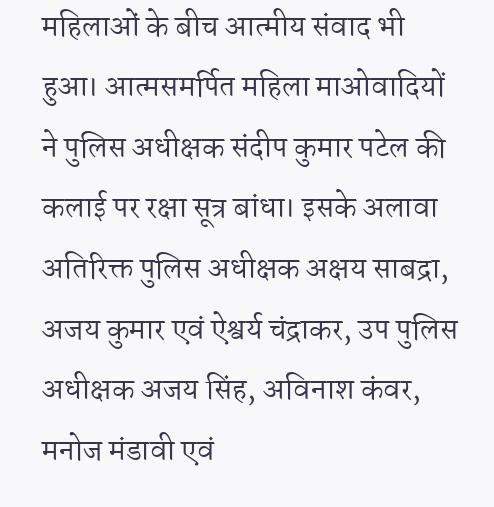महिलाओं के बीच आत्मीय संवाद भी हुआ। आत्मसमर्पित महिला माओवादियों ने पुलिस अधीक्षक संदीप कुमार पटेल की कलाई पर रक्षा सूत्र बांधा। इसके अलावा अतिरिक्त पुलिस अधीक्षक अक्षय साबद्रा, अजय कुमार एवं ऐश्वर्य चंद्राकर, उप पुलिस अधीक्षक अजय सिंह, अविनाश कंवर, मनोज मंडावी एवं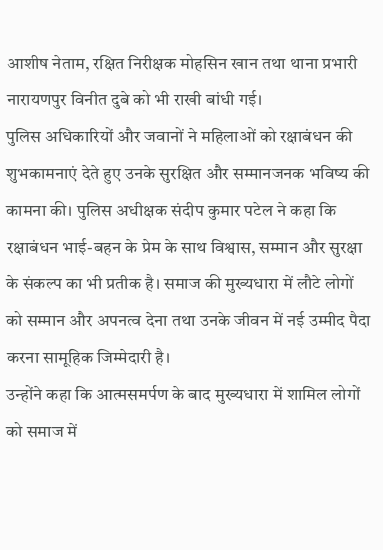आशीष नेताम, रक्षित निरीक्षक मोहसिन खान तथा थाना प्रभारी नारायणपुर विनीत दुबे को भी राखी बांधी गई।
पुलिस अधिकारियों और जवानों ने महिलाओं को रक्षाबंधन की शुभकामनाएं देते हुए उनके सुरक्षित और सम्मानजनक भविष्य की कामना की। पुलिस अधीक्षक संदीप कुमार पटेल ने कहा कि रक्षाबंधन भाई-बहन के प्रेम के साथ विश्वास, सम्मान और सुरक्षा के संकल्प का भी प्रतीक है। समाज की मुख्यधारा में लौटे लोगों को सम्मान और अपनत्व देना तथा उनके जीवन में नई उम्मीद पैदा करना सामूहिक जिम्मेदारी है।
उन्होंने कहा कि आत्मसमर्पण के बाद मुख्यधारा में शामिल लोगों को समाज में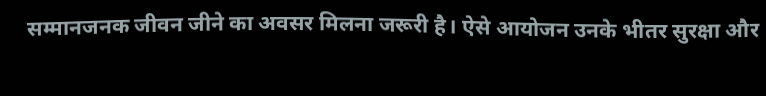सम्मानजनक जीवन जीने का अवसर मिलना जरूरी है। ऐसे आयोजन उनके भीतर सुरक्षा और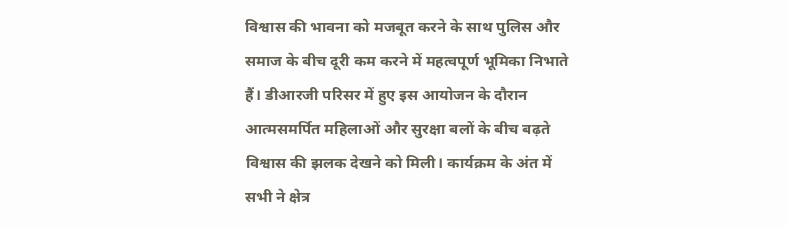विश्वास की भावना को मजबूत करने के साथ पुलिस और समाज के बीच दूरी कम करने में महत्वपूर्ण भूमिका निभाते हैं। डीआरजी परिसर में हुए इस आयोजन के दौरान आत्मसमर्पित महिलाओं और सुरक्षा बलों के बीच बढ़ते विश्वास की झलक देखने को मिली। कार्यक्रम के अंत में सभी ने क्षेत्र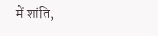में शांति,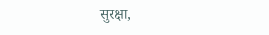सुरक्षा,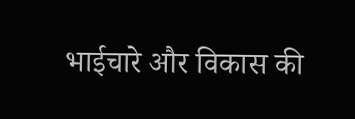भाईचारे और विकास की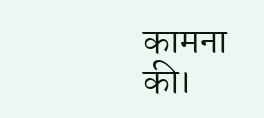कामना की।